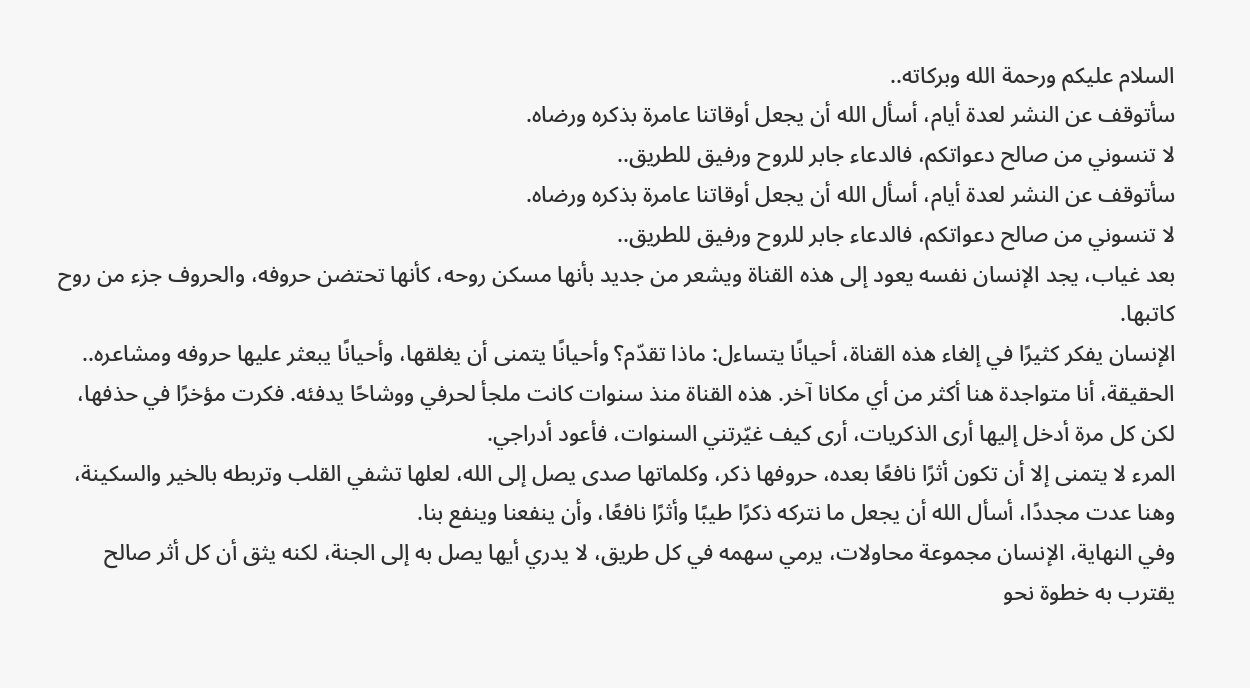السلام عليكم ورحمة الله وبركاته..
سأتوقف عن النشر لعدة أيام، أسأل الله أن يجعل أوقاتنا عامرة بذكره ورضاه.
لا تنسوني من صالح دعواتكم، فالدعاء جابر للروح ورفيق للطريق..
سأتوقف عن النشر لعدة أيام، أسأل الله أن يجعل أوقاتنا عامرة بذكره ورضاه.
لا تنسوني من صالح دعواتكم، فالدعاء جابر للروح ورفيق للطريق..
بعد غياب، يجد الإنسان نفسه يعود إلى هذه القناة ويشعر من جديد بأنها مسكن روحه، كأنها تحتضن حروفه، والحروف جزء من روح كاتبها.
الإنسان يفكر كثيرًا في إلغاء هذه القناة، أحيانًا يتساءل: ماذا تقدّم؟ وأحيانًا يتمنى أن يغلقها، وأحيانًا يبعثر عليها حروفه ومشاعره..
الحقيقة، أنا متواجدة هنا أكثر من أي مكانا آخر. هذه القناة منذ سنوات كانت ملجأ لحرفي ووشاحًا يدفئه. فكرت مؤخرًا في حذفها، لكن كل مرة أدخل إليها أرى الذكريات، أرى كيف غيّرتني السنوات، فأعود أدراجي.
المرء لا يتمنى إلا أن تكون أثرًا نافعًا بعده، حروفها ذكر، وكلماتها صدى يصل إلى الله، لعلها تشفي القلب وتربطه بالخير والسكينة، وهنا عدت مجددًا، أسأل الله أن يجعل ما نتركه ذكرًا طيبًا وأثرًا نافعًا، وأن ينفعنا وينفع بنا.
وفي النهاية، الإنسان مجموعة محاولات، يرمي سهمه في كل طريق، لا يدري أيها يصل به إلى الجنة، لكنه يثق أن كل أثر صالح يقترب به خطوة نحو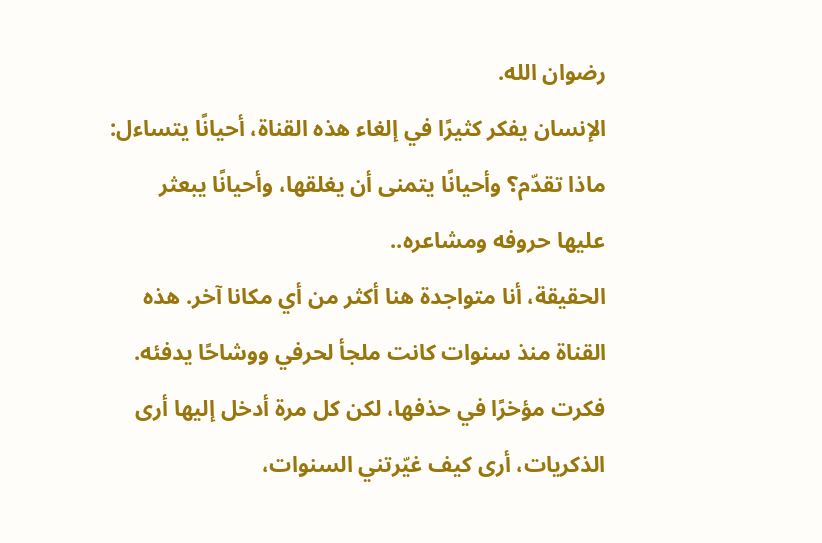رضوان الله.
الإنسان يفكر كثيرًا في إلغاء هذه القناة، أحيانًا يتساءل: ماذا تقدّم؟ وأحيانًا يتمنى أن يغلقها، وأحيانًا يبعثر عليها حروفه ومشاعره..
الحقيقة، أنا متواجدة هنا أكثر من أي مكانا آخر. هذه القناة منذ سنوات كانت ملجأ لحرفي ووشاحًا يدفئه. فكرت مؤخرًا في حذفها، لكن كل مرة أدخل إليها أرى الذكريات، أرى كيف غيّرتني السنوات،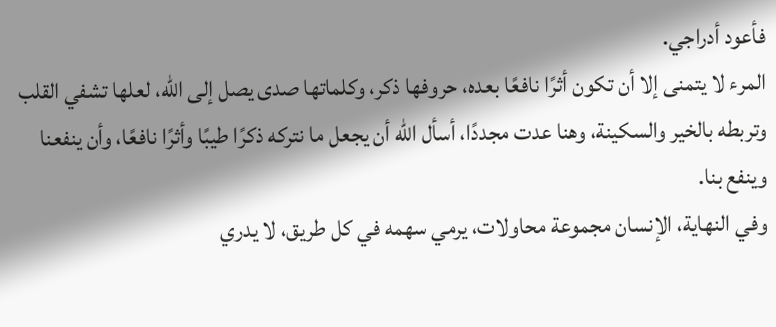فأعود أدراجي.
المرء لا يتمنى إلا أن تكون أثرًا نافعًا بعده، حروفها ذكر، وكلماتها صدى يصل إلى الله، لعلها تشفي القلب وتربطه بالخير والسكينة، وهنا عدت مجددًا، أسأل الله أن يجعل ما نتركه ذكرًا طيبًا وأثرًا نافعًا، وأن ينفعنا وينفع بنا.
وفي النهاية، الإنسان مجموعة محاولات، يرمي سهمه في كل طريق، لا يدري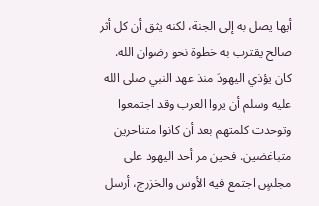أيها يصل به إلى الجنة، لكنه يثق أن كل أثر صالح يقترب به خطوة نحو رضوان الله.
كان يؤذي اليهودَ منذ عهد النبي صلى الله عليه وسلم أن يروا العرب وقد اجتمعوا وتوحدت كلمتهم بعد أن كانوا متناحرين متباغضين. فحين مر أحد اليهود على مجلسٍ اجتمع فيه الأوس والخزرج، أرسل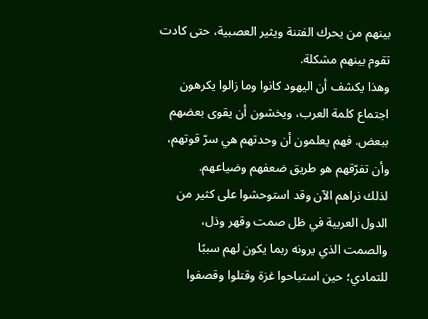بينهم من يحرك الفتنة ويثير العصبية، حتى كادت تقوم بينهم مشكلة.
وهذا يكشف أن اليهود كانوا وما زالوا يكرهون اجتماع كلمة العرب، ويخشون أن يقوى بعضهم ببعض. فهم يعلمون أن وحدتهم هي سرّ قوتهم، وأن تفرّقهم هو طريق ضعفهم وضياعهم.
لذلك نراهم الآن وقد استوحشوا على كثير من الدول العربية في ظل صمت وقهر وذل، والصمت الذي يرونه ربما يكون لهم سببًا للتمادي؛ حين استباحوا غزة وقتلوا وقصفوا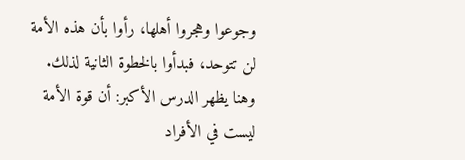وجوعوا وهجروا أهلها، رأوا بأن هذه الأمة لن تتوحد، فبدأوا بالخطوة الثانية لذلك.
وهنا يظهر الدرس الأكبر: أن قوة الأمة ليست في الأفراد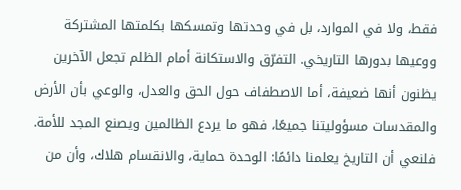فقط، ولا في الموارد، بل في وحدتها وتمسكها بكلمتها المشتركة ووعيها بدورها التاريخي. التفرّق والاستكانة أمام الظلم تجعل الآخرين يظنون أنها ضعيفة، أما الاصطفاف حول الحق والعدل، والوعي بأن الأرض والمقدسات مسؤوليتنا جميعًا، فهو ما يردع الظالمين ويصنع المجد للأمة.
فلنعي أن التاريخ يعلمنا دائمًا: الوحدة حماية، والانقسام هلاك، وأن من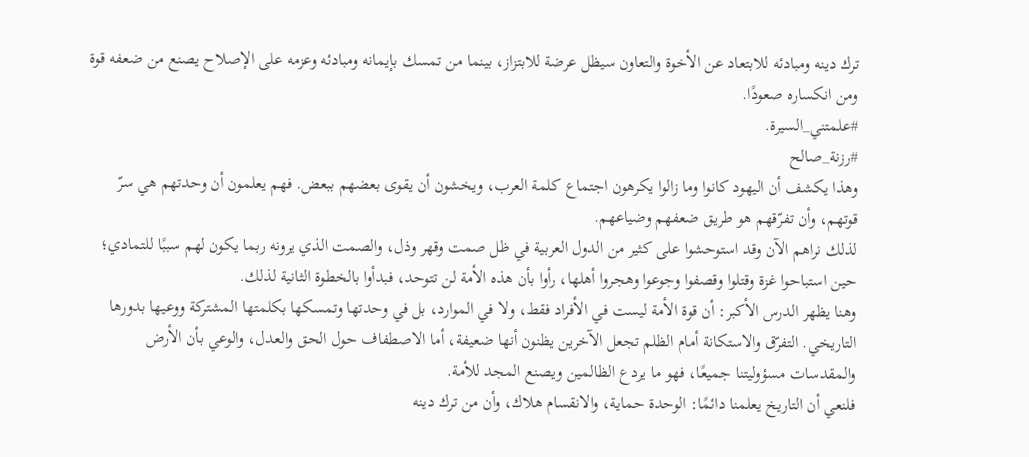ترك دينه ومبادئه للابتعاد عن الأخوة والتعاون سيظل عرضة للابتزاز، بينما من تمسك بإيمانه ومبادئه وعزمه على الإصلاح يصنع من ضعفه قوة ومن انكساره صعودًا.
#علمتني_السيرة.
#رزنة_صالح
وهذا يكشف أن اليهود كانوا وما زالوا يكرهون اجتماع كلمة العرب، ويخشون أن يقوى بعضهم ببعض. فهم يعلمون أن وحدتهم هي سرّ قوتهم، وأن تفرّقهم هو طريق ضعفهم وضياعهم.
لذلك نراهم الآن وقد استوحشوا على كثير من الدول العربية في ظل صمت وقهر وذل، والصمت الذي يرونه ربما يكون لهم سببًا للتمادي؛ حين استباحوا غزة وقتلوا وقصفوا وجوعوا وهجروا أهلها، رأوا بأن هذه الأمة لن تتوحد، فبدأوا بالخطوة الثانية لذلك.
وهنا يظهر الدرس الأكبر: أن قوة الأمة ليست في الأفراد فقط، ولا في الموارد، بل في وحدتها وتمسكها بكلمتها المشتركة ووعيها بدورها التاريخي. التفرّق والاستكانة أمام الظلم تجعل الآخرين يظنون أنها ضعيفة، أما الاصطفاف حول الحق والعدل، والوعي بأن الأرض والمقدسات مسؤوليتنا جميعًا، فهو ما يردع الظالمين ويصنع المجد للأمة.
فلنعي أن التاريخ يعلمنا دائمًا: الوحدة حماية، والانقسام هلاك، وأن من ترك دينه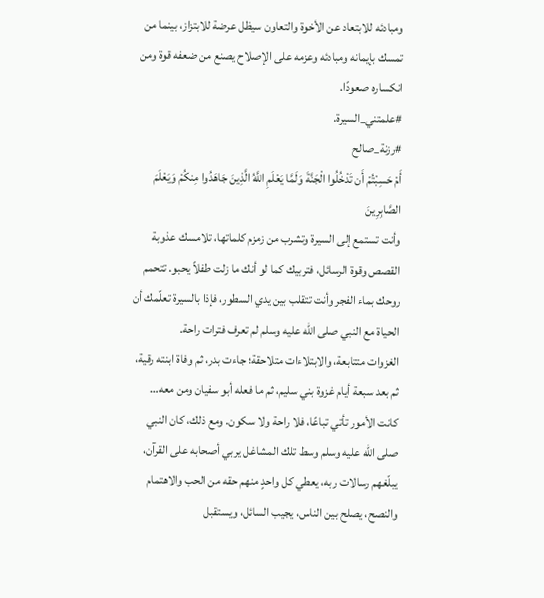ومبادئه للابتعاد عن الأخوة والتعاون سيظل عرضة للابتزاز، بينما من تمسك بإيمانه ومبادئه وعزمه على الإصلاح يصنع من ضعفه قوة ومن انكساره صعودًا.
#علمتني_السيرة.
#رزنة_صالح
أَمْ حَسِبْتُمْ أَن تَدْخُلُوا الْجَنَّةَ وَلَمَّا يَعْلَمِ اللَّهُ الَّذِينَ جَاهَدُوا مِنكُمْ وَيَعْلَمَ الصَّابِرِينَ
وأنت تستمع إلى السيرة وتشرب من زمزم كلماتها، تلامسك عذوبة القصص وقوة الرسائل، فتربيك كما لو أنك ما زلت طفلاً يحبو. تتحمم روحك بماء الفجر وأنت تتقلب بين يدي السطور، فإذا بالسيرة تعلّمك أن الحياة مع النبي صلى الله عليه وسلم لم تعرف فترات راحة.
الغزوات متتابعة، والابتلاءات متلاحقة؛ جاءت بدر، ثم وفاة ابنته رقية، ثم بعد سبعة أيام غزوة بني سليم، ثم ما فعله أبو سفيان ومن معه… كانت الأمور تأتي تباعًا، فلا راحة ولا سكون. ومع ذلك، كان النبي صلى الله عليه وسلم وسط تلك المشاغل يربي أصحابه على القرآن، يبلّغهم رسالات ربه، يعطي كل واحدٍ منهم حقه من الحب والاهتمام والنصح، يصلح بين الناس، يجيب السائل، ويستقبل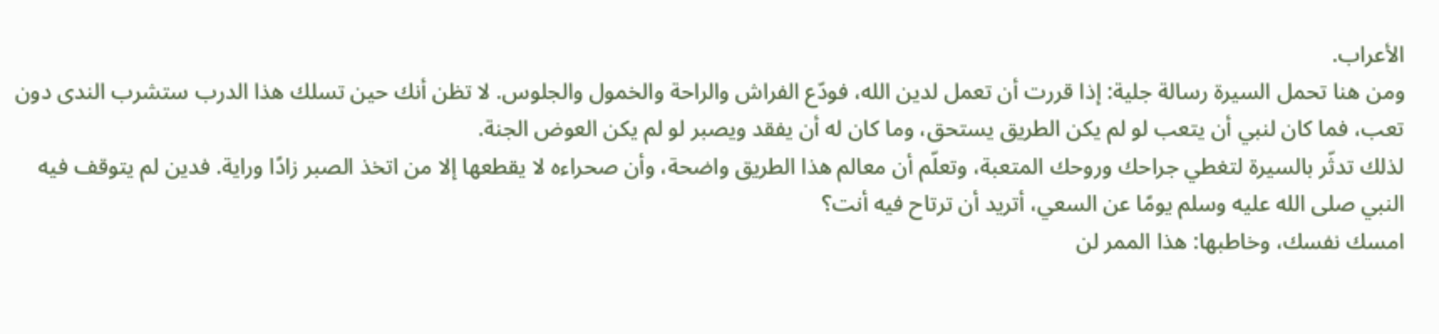الأعراب.
ومن هنا تحمل السيرة رسالة جلية: إذا قررت أن تعمل لدين الله، فودّع الفراش والراحة والخمول والجلوس. لا تظن أنك حين تسلك هذا الدرب ستشرب الندى دون تعب، فما كان لنبي أن يتعب لو لم يكن الطريق يستحق، وما كان له أن يفقد ويصبر لو لم يكن العوض الجنة.
لذلك تدثّر بالسيرة لتغطي جراحك وروحك المتعبة، وتعلّم أن معالم هذا الطريق واضحة، وأن صحراءه لا يقطعها إلا من اتخذ الصبر زادًا وراية. فدين لم يتوقف فيه النبي صلى الله عليه وسلم يومًا عن السعي، أتريد أن ترتاح فيه أنت؟
امسك نفسك، وخاطبها: هذا الممر لن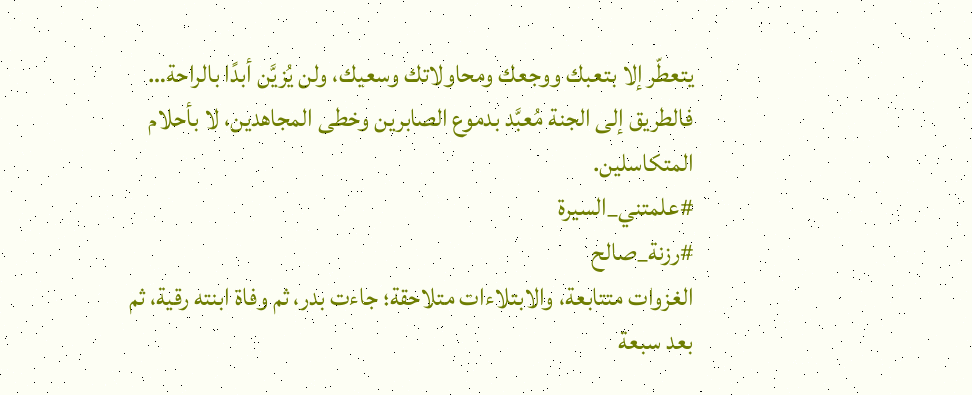يتعطّر إلا بتعبك ووجعك ومحاولاتك وسعيك، ولن يُزيَّن أبدًا بالراحة… فالطريق إلى الجنة مُعبَّد بدموع الصابرين وخطى المجاهدين، لا بأحلام المتكاسلين.
#علمتني_السيرة
#رزنة_صالح
الغزوات متتابعة، والابتلاءات متلاحقة؛ جاءت بدر، ثم وفاة ابنته رقية، ثم بعد سبعة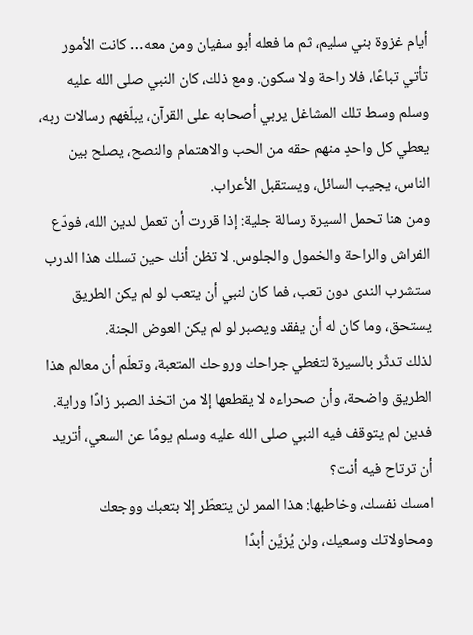أيام غزوة بني سليم، ثم ما فعله أبو سفيان ومن معه… كانت الأمور تأتي تباعًا، فلا راحة ولا سكون. ومع ذلك، كان النبي صلى الله عليه وسلم وسط تلك المشاغل يربي أصحابه على القرآن، يبلّغهم رسالات ربه، يعطي كل واحدٍ منهم حقه من الحب والاهتمام والنصح، يصلح بين الناس، يجيب السائل، ويستقبل الأعراب.
ومن هنا تحمل السيرة رسالة جلية: إذا قررت أن تعمل لدين الله، فودّع الفراش والراحة والخمول والجلوس. لا تظن أنك حين تسلك هذا الدرب ستشرب الندى دون تعب، فما كان لنبي أن يتعب لو لم يكن الطريق يستحق، وما كان له أن يفقد ويصبر لو لم يكن العوض الجنة.
لذلك تدثّر بالسيرة لتغطي جراحك وروحك المتعبة، وتعلّم أن معالم هذا الطريق واضحة، وأن صحراءه لا يقطعها إلا من اتخذ الصبر زادًا وراية. فدين لم يتوقف فيه النبي صلى الله عليه وسلم يومًا عن السعي، أتريد أن ترتاح فيه أنت؟
امسك نفسك، وخاطبها: هذا الممر لن يتعطّر إلا بتعبك ووجعك ومحاولاتك وسعيك، ولن يُزيَّن أبدًا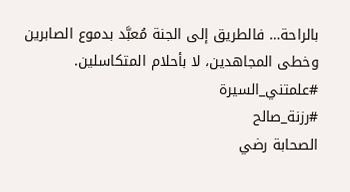بالراحة… فالطريق إلى الجنة مُعبَّد بدموع الصابرين وخطى المجاهدين، لا بأحلام المتكاسلين.
#علمتني_السيرة
#رزنة_صالح
الصحابة رضي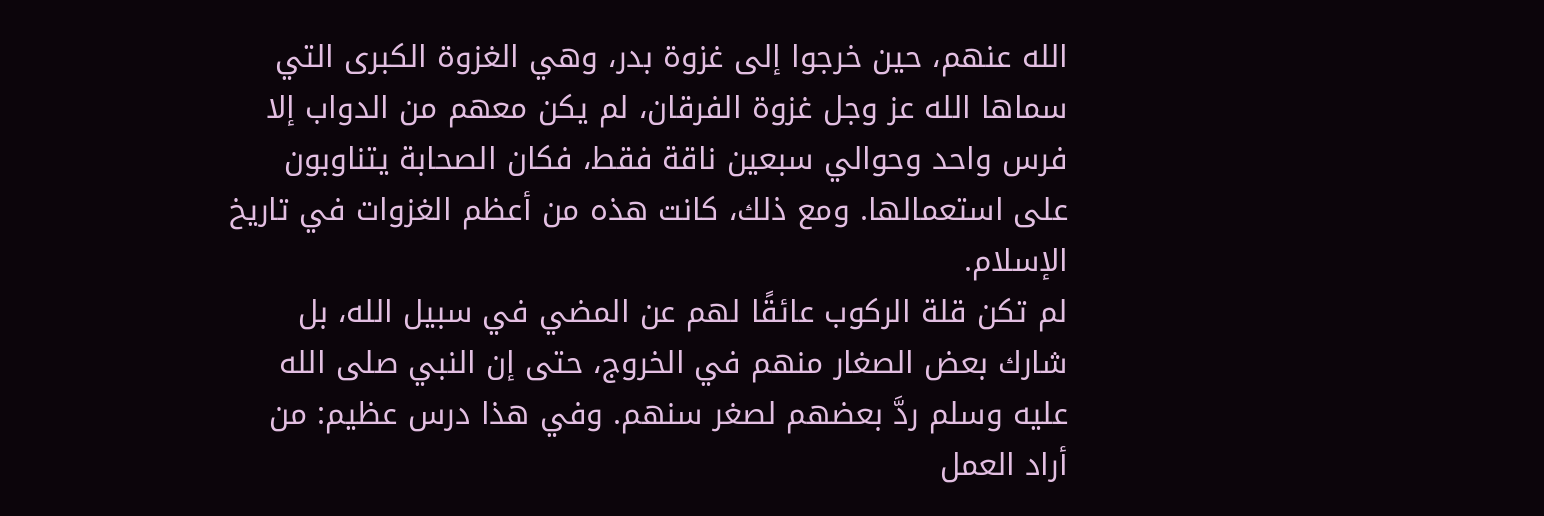الله عنهم، حين خرجوا إلى غزوة بدر، وهي الغزوة الكبرى التي سماها الله عز وجل غزوة الفرقان، لم يكن معهم من الدواب إلا فرس واحد وحوالي سبعين ناقة فقط، فكان الصحابة يتناوبون على استعمالها. ومع ذلك، كانت هذه من أعظم الغزوات في تاريخ الإسلام.
لم تكن قلة الركوب عائقًا لهم عن المضي في سبيل الله، بل شارك بعض الصغار منهم في الخروج، حتى إن النبي صلى الله عليه وسلم ردَّ بعضهم لصغر سنهم. وفي هذا درس عظيم: من أراد العمل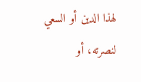لهذا الدين أو السعي لنصرته، أو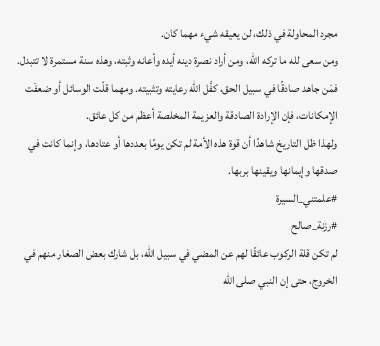مجرد المحاولة في ذلك، لن يعيقه شيء مهما كان.
ومن سعى لله ما تركه الله، ومن أراد نصرة دينه أيده وأعانه وثبته، وهذه سنة مستمرة لا تتبدل. فمَن جاهد صادقًا في سبيل الحق، كفَّل الله رعايته وتثبيته. ومهما قلّت الوسائل أو ضعفَت الإمكانات، فإن الإرادة الصادقة والعزيمة المخلصة أعظم من كل عائق.
ولهذا ظل التاريخ شاهدًا أن قوة هذه الأمة لم تكن يومًا بعددها أو عتادها، وإنما كانت في صدقها وإيمانها ويقينها بربها.
#علمتني_السيرة
#رزنة_صالح
لم تكن قلة الركوب عائقًا لهم عن المضي في سبيل الله، بل شارك بعض الصغار منهم في الخروج، حتى إن النبي صلى الله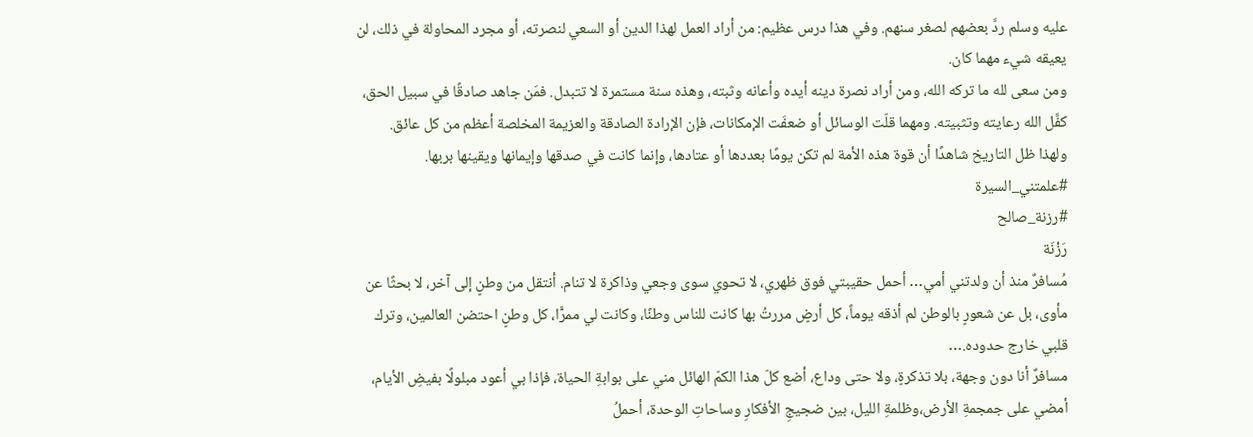عليه وسلم ردَّ بعضهم لصغر سنهم. وفي هذا درس عظيم: من أراد العمل لهذا الدين أو السعي لنصرته، أو مجرد المحاولة في ذلك، لن يعيقه شيء مهما كان.
ومن سعى لله ما تركه الله، ومن أراد نصرة دينه أيده وأعانه وثبته، وهذه سنة مستمرة لا تتبدل. فمَن جاهد صادقًا في سبيل الحق، كفَّل الله رعايته وتثبيته. ومهما قلّت الوسائل أو ضعفَت الإمكانات، فإن الإرادة الصادقة والعزيمة المخلصة أعظم من كل عائق.
ولهذا ظل التاريخ شاهدًا أن قوة هذه الأمة لم تكن يومًا بعددها أو عتادها، وإنما كانت في صدقها وإيمانها ويقينها بربها.
#علمتني_السيرة
#رزنة_صالح
رَزْنَة
مُسافرٌ منذ أن ولدتني أمي… أحمل حقيبتي فوق ظهري، لا تحوي سوى وجعي وذاكرة لا تنام. أنتقل من وطنٍ إلى آخر، لا بحثًا عن مأوى، بل عن شعورٍ بالوطن لم أذقه يوماً، كل أرضٍ مررتُ بها كانت للناس وطنًا، وكانت لي ممرًّا، كل وطنٍ احتضن العالمين، وترك قلبي خارج حدوده.…
مسافرٌ أنا دون وجهة، بلا تذكرةٍ، ولا حتى وداع، أضع كلّ هذا الكمّ الهائل مني على بوابةِ الحياة، فإذا بي أعود مبلولًا بفيضِ الأيام، أمضي على جمجمةِ الأرض،وظلمةِ الليل، بين ضجيجِ الأفكارِ وساحاتِ الوحدة، أحملُ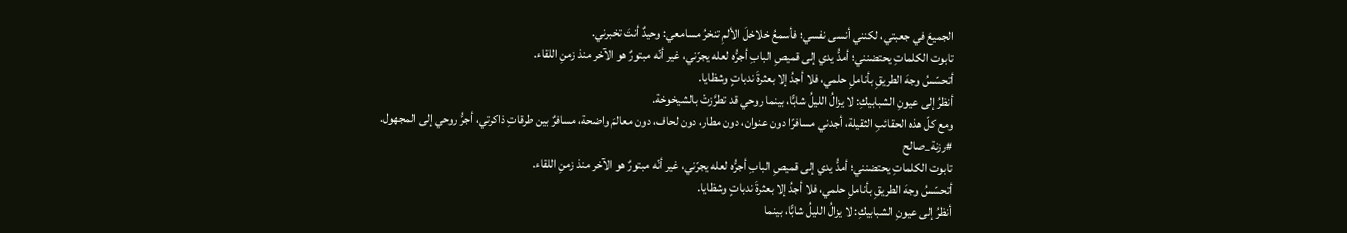الجميعَ في جعبتي، لكنني أنسى نفسي؛ فأسمعُ خلاخلَ الألمِ تنخرُ مسامعي: وحيدٌ أنتَ تخبرني.
تابوت الكلماتِ يحتضنني؛ أمدُّ يدي إلى قميصِ البابِ أجرُّه لعله يجرّني، غير أنّه مبتورٌ هو الآخر منذ زمنِ اللقاء.
أتحسّسُ وجهَ الطريقِ بأناملِ حلمي، فلا أجدُ إلا بعثرةَ ندباتٍ وشظايا.
أنظرُ إلى عيونِ الشبابيكِ: لا يزالُ الليلُ شابًّا، بينما روحي قد تطرَّزتْ بالشيخوخة.
ومع كلّ هذه الحقائبِ الثقيلة، أجدني مسافرًا دون عنوان، دون مطار، دون لحاف، دون معالمَ واضحة، مسافرٌ بين طرقاتِ ذاكرتي، أجرُّ روحي إلى المجهول.
#رزنة_صالح
تابوت الكلماتِ يحتضنني؛ أمدُّ يدي إلى قميصِ البابِ أجرُّه لعله يجرّني، غير أنّه مبتورٌ هو الآخر منذ زمنِ اللقاء.
أتحسّسُ وجهَ الطريقِ بأناملِ حلمي، فلا أجدُ إلا بعثرةَ ندباتٍ وشظايا.
أنظرُ إلى عيونِ الشبابيكِ: لا يزالُ الليلُ شابًّا، بينما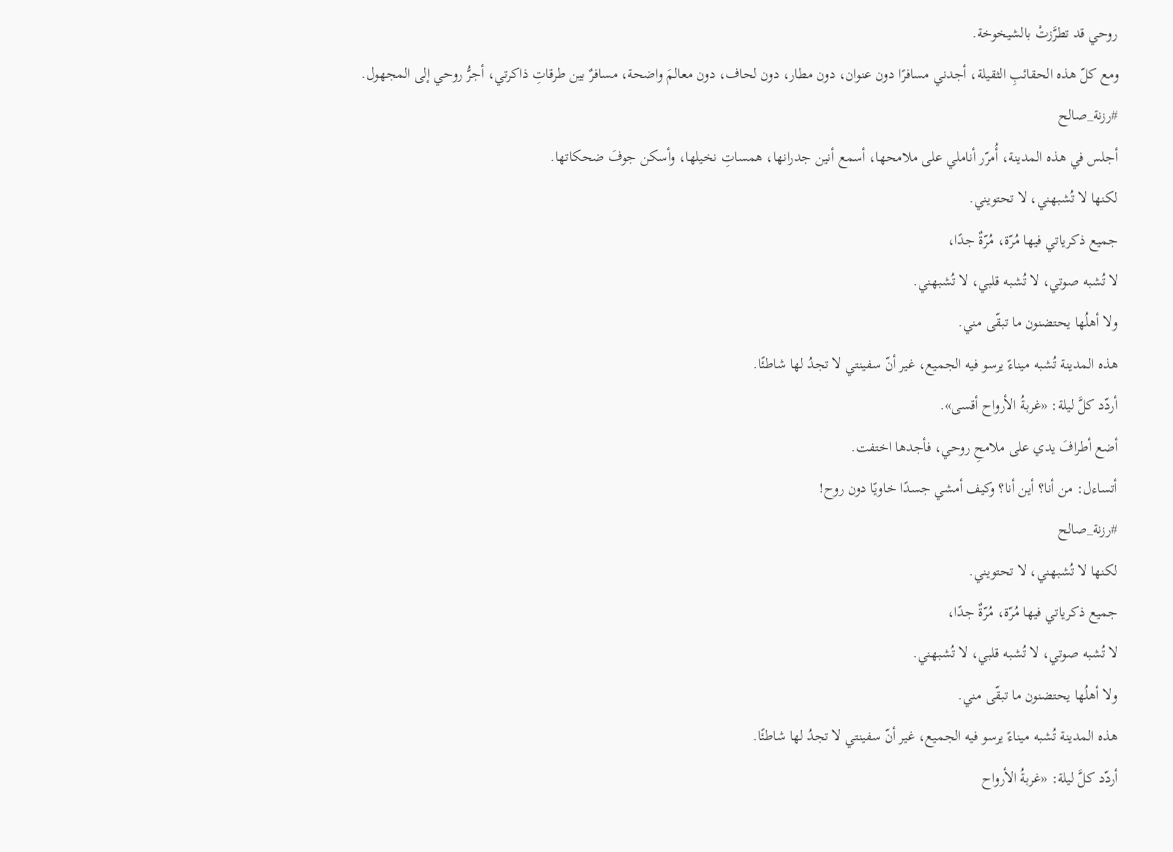روحي قد تطرَّزتْ بالشيخوخة.
ومع كلّ هذه الحقائبِ الثقيلة، أجدني مسافرًا دون عنوان، دون مطار، دون لحاف، دون معالمَ واضحة، مسافرٌ بين طرقاتِ ذاكرتي، أجرُّ روحي إلى المجهول.
#رزنة_صالح
أجلس في هذه المدينة، أُمرّر أناملي على ملامحها، أسمع أنين جدرانها، همساتِ نخيلها، وأسكن جوفَ ضحكاتها.
لكنها لا تُشبهني، لا تحتويني.
جميع ذكرياتي فيها مُرّة، مُرّةٌ جدًا،
لا تُشبه صوتي، لا تُشبه قلبي، لا تُشبهني.
ولا أهلُها يحتضنون ما تبقّى مني.
هذه المدينة تُشبه ميناءً يرسو فيه الجميع، غير أنّ سفينتي لا تجدُ لها شاطئًا.
أردّد كلَّ ليلة: «غربةُ الأرواح أقسى».
أضع أطرافَ يدي على ملامحِ روحي، فأجدها اختفت.
أتساءل: من أنا؟ أين أنا؟ وكيف أمشي جسدًا خاويًا دون روح!
#رزنة_صالح
لكنها لا تُشبهني، لا تحتويني.
جميع ذكرياتي فيها مُرّة، مُرّةٌ جدًا،
لا تُشبه صوتي، لا تُشبه قلبي، لا تُشبهني.
ولا أهلُها يحتضنون ما تبقّى مني.
هذه المدينة تُشبه ميناءً يرسو فيه الجميع، غير أنّ سفينتي لا تجدُ لها شاطئًا.
أردّد كلَّ ليلة: «غربةُ الأرواح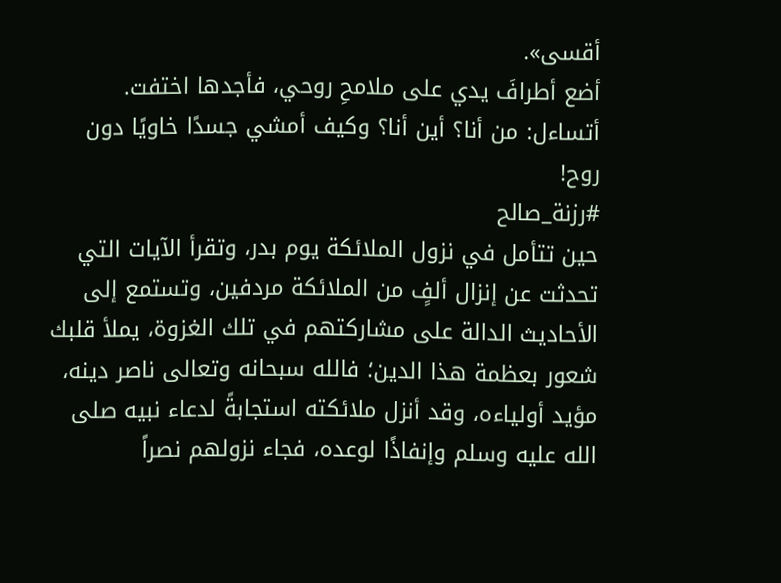أقسى».
أضع أطرافَ يدي على ملامحِ روحي، فأجدها اختفت.
أتساءل: من أنا؟ أين أنا؟ وكيف أمشي جسدًا خاويًا دون روح!
#رزنة_صالح
حين تتأمل في نزول الملائكة يوم بدر، وتقرأ الآيات التي تحدثت عن إنزال ألفٍ من الملائكة مردفين، وتستمع إلى الأحاديث الدالة على مشاركتهم في تلك الغزوة، يملأ قلبك شعور بعظمة هذا الدين؛ فالله سبحانه وتعالى ناصر دينه، مؤيد أولياءه، وقد أنزل ملائكته استجابةً لدعاء نبيه صلى الله عليه وسلم وإنفاذًا لوعده، فجاء نزولهم نصراً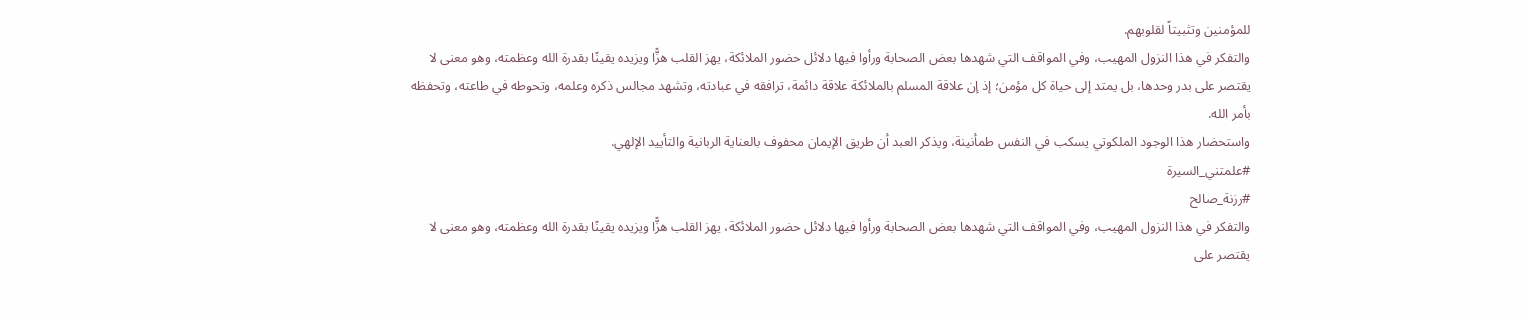للمؤمنين وتثبيتاً لقلوبهم.
والتفكر في هذا النزول المهيب، وفي المواقف التي شهدها بعض الصحابة ورأوا فيها دلائل حضور الملائكة، يهز القلب هزًّا ويزيده يقينًا بقدرة الله وعظمته، وهو معنى لا يقتصر على بدر وحدها، بل يمتد إلى حياة كل مؤمن؛ إذ إن علاقة المسلم بالملائكة علاقة دائمة، ترافقه في عبادته، وتشهد مجالس ذكره وعلمه، وتحوطه في طاعته، وتحفظه بأمر الله.
واستحضار هذا الوجود الملكوتي يسكب في النفس طمأنينة، ويذكر العبد أن طريق الإيمان محفوف بالعناية الربانية والتأييد الإلهي.
#علمتني_السيرة
#رزنة_صالح
والتفكر في هذا النزول المهيب، وفي المواقف التي شهدها بعض الصحابة ورأوا فيها دلائل حضور الملائكة، يهز القلب هزًّا ويزيده يقينًا بقدرة الله وعظمته، وهو معنى لا يقتصر على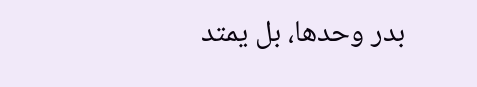بدر وحدها، بل يمتد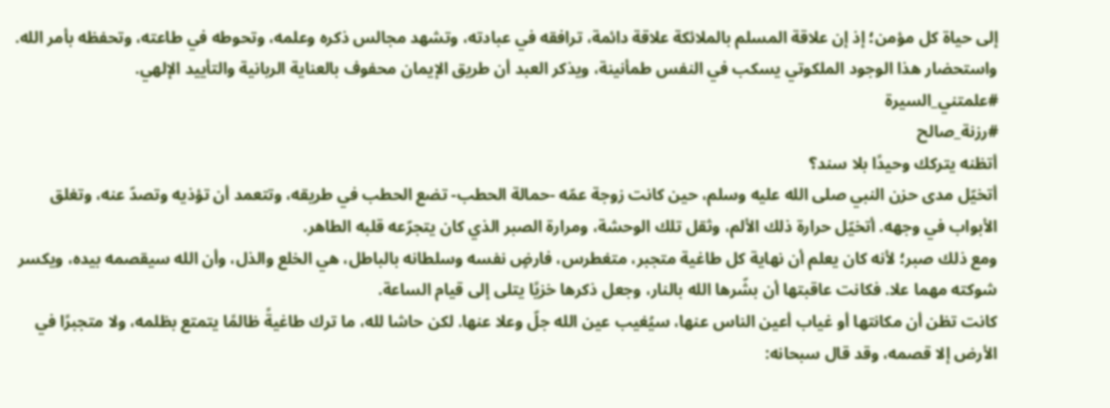إلى حياة كل مؤمن؛ إذ إن علاقة المسلم بالملائكة علاقة دائمة، ترافقه في عبادته، وتشهد مجالس ذكره وعلمه، وتحوطه في طاعته، وتحفظه بأمر الله.
واستحضار هذا الوجود الملكوتي يسكب في النفس طمأنينة، ويذكر العبد أن طريق الإيمان محفوف بالعناية الربانية والتأييد الإلهي.
#علمتني_السيرة
#رزنة_صالح
أتظنه يتركك وحيدًا بلا سند؟
أتخيّل مدى حزن النبي صلى الله عليه وسلم، حين كانت زوجة عمّه -حمالة الحطب- تضع الحطب في طريقه، وتتعمد أن تؤذيه وتصدّ عنه، وتغلق الأبواب في وجهه. أتخيّل حرارة ذلك الألم، وثقل تلك الوحشة، ومرارة الصبر الذي كان يتجرّعه قلبه الطاهر.
ومع ذلك صبر؛ لأنه كان يعلم أن نهاية كل طاغية متجبر، متغطرس، فارضٍ نفسه وسلطانه بالباطل، هي الخلع والذل، وأن الله سيقصمه بيده، ويكسر شوكته مهما علا. فكانت عاقبتها أن بشّرها الله بالنار، وجعل ذكرها خزيًا يتلى إلى قيام الساعة.
كانت تظن أن مكانتها أو غياب أعين الناس عنها، سيُغيب عين الله جلّ وعلا عنها. لكن حاشا لله، ما ترك طاغيةً ظالمًا يتمتع بظلمه، ولا متجبرًا في الأرض إلا قصمه، وقد قال سبحانه: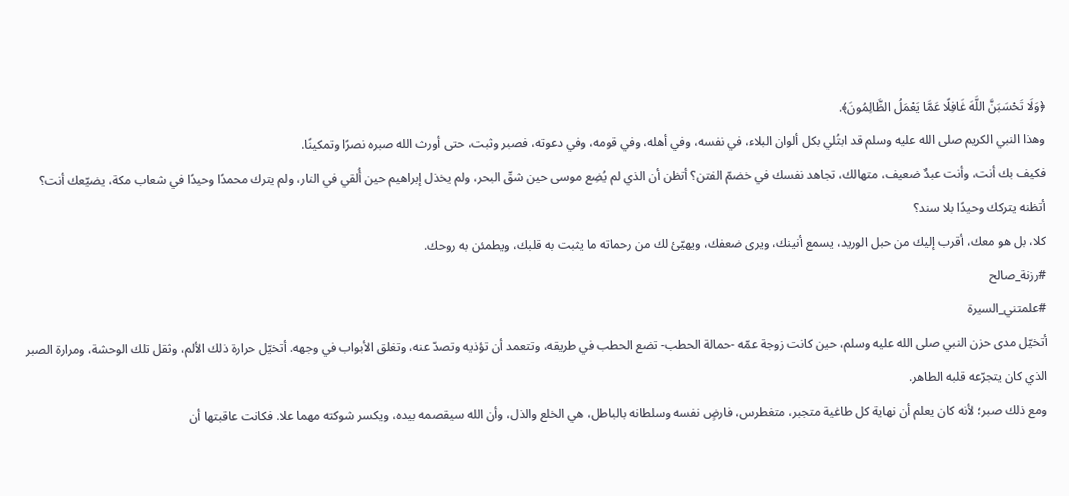﴿وَلَا تَحْسَبَنَّ اللَّهَ غَافِلًا عَمَّا يَعْمَلُ الظَّالِمُونَ﴾.
وهذا النبي الكريم صلى الله عليه وسلم قد ابتُلي بكل ألوان البلاء، في نفسه، وفي أهله، وفي قومه، وفي دعوته، فصبر وثبت، حتى أورث الله صبره نصرًا وتمكينًا.
فكيف بك أنت، وأنت عبدٌ ضعيف، متهالك، تجاهد نفسك في خضمّ الفتن؟ أتظن أن الذي لم يُضِع موسى حين شقّ البحر، ولم يخذل إبراهيم حين أُلقي في النار، ولم يترك محمدًا وحيدًا في شعاب مكة، يضيّعك أنت؟
أتظنه يتركك وحيدًا بلا سند؟
كلا، بل هو معك، أقرب إليك من حبل الوريد، يسمع أنينك، ويرى ضعفك، ويهيّئ لك من رحماته ما يثبت به قلبك، ويطمئن به روحك.
#رزنة_صالح
#علمتني_السيرة
أتخيّل مدى حزن النبي صلى الله عليه وسلم، حين كانت زوجة عمّه -حمالة الحطب- تضع الحطب في طريقه، وتتعمد أن تؤذيه وتصدّ عنه، وتغلق الأبواب في وجهه. أتخيّل حرارة ذلك الألم، وثقل تلك الوحشة، ومرارة الصبر الذي كان يتجرّعه قلبه الطاهر.
ومع ذلك صبر؛ لأنه كان يعلم أن نهاية كل طاغية متجبر، متغطرس، فارضٍ نفسه وسلطانه بالباطل، هي الخلع والذل، وأن الله سيقصمه بيده، ويكسر شوكته مهما علا. فكانت عاقبتها أن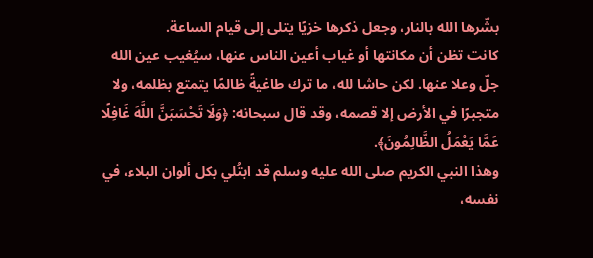بشّرها الله بالنار، وجعل ذكرها خزيًا يتلى إلى قيام الساعة.
كانت تظن أن مكانتها أو غياب أعين الناس عنها، سيُغيب عين الله جلّ وعلا عنها. لكن حاشا لله، ما ترك طاغيةً ظالمًا يتمتع بظلمه، ولا متجبرًا في الأرض إلا قصمه، وقد قال سبحانه: ﴿وَلَا تَحْسَبَنَّ اللَّهَ غَافِلًا عَمَّا يَعْمَلُ الظَّالِمُونَ﴾.
وهذا النبي الكريم صلى الله عليه وسلم قد ابتُلي بكل ألوان البلاء، في نفسه،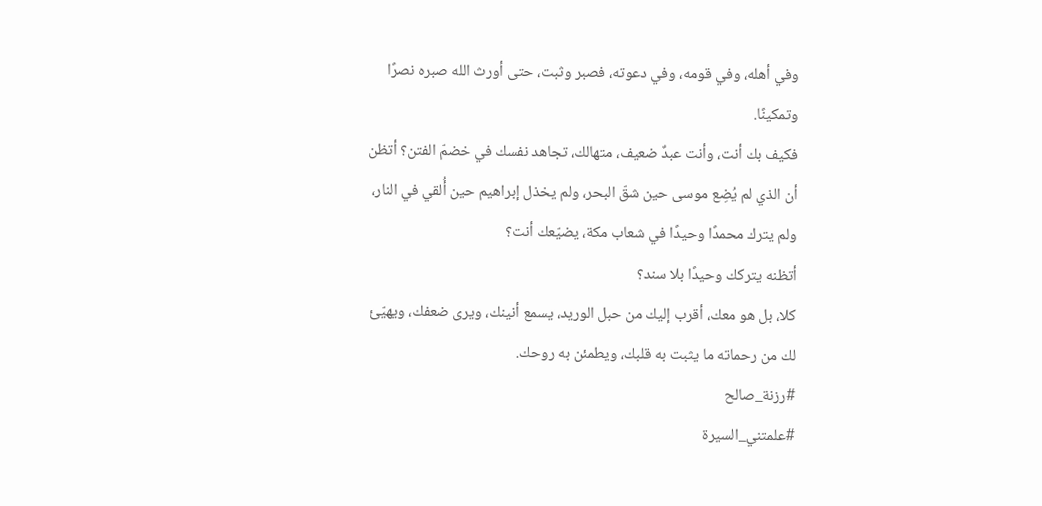وفي أهله، وفي قومه، وفي دعوته، فصبر وثبت، حتى أورث الله صبره نصرًا وتمكينًا.
فكيف بك أنت، وأنت عبدٌ ضعيف، متهالك، تجاهد نفسك في خضمّ الفتن؟ أتظن أن الذي لم يُضِع موسى حين شقّ البحر، ولم يخذل إبراهيم حين أُلقي في النار، ولم يترك محمدًا وحيدًا في شعاب مكة، يضيّعك أنت؟
أتظنه يتركك وحيدًا بلا سند؟
كلا، بل هو معك، أقرب إليك من حبل الوريد، يسمع أنينك، ويرى ضعفك، ويهيّئ لك من رحماته ما يثبت به قلبك، ويطمئن به روحك.
#رزنة_صالح
#علمتني_السيرة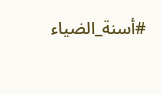#أسنة_الضياء